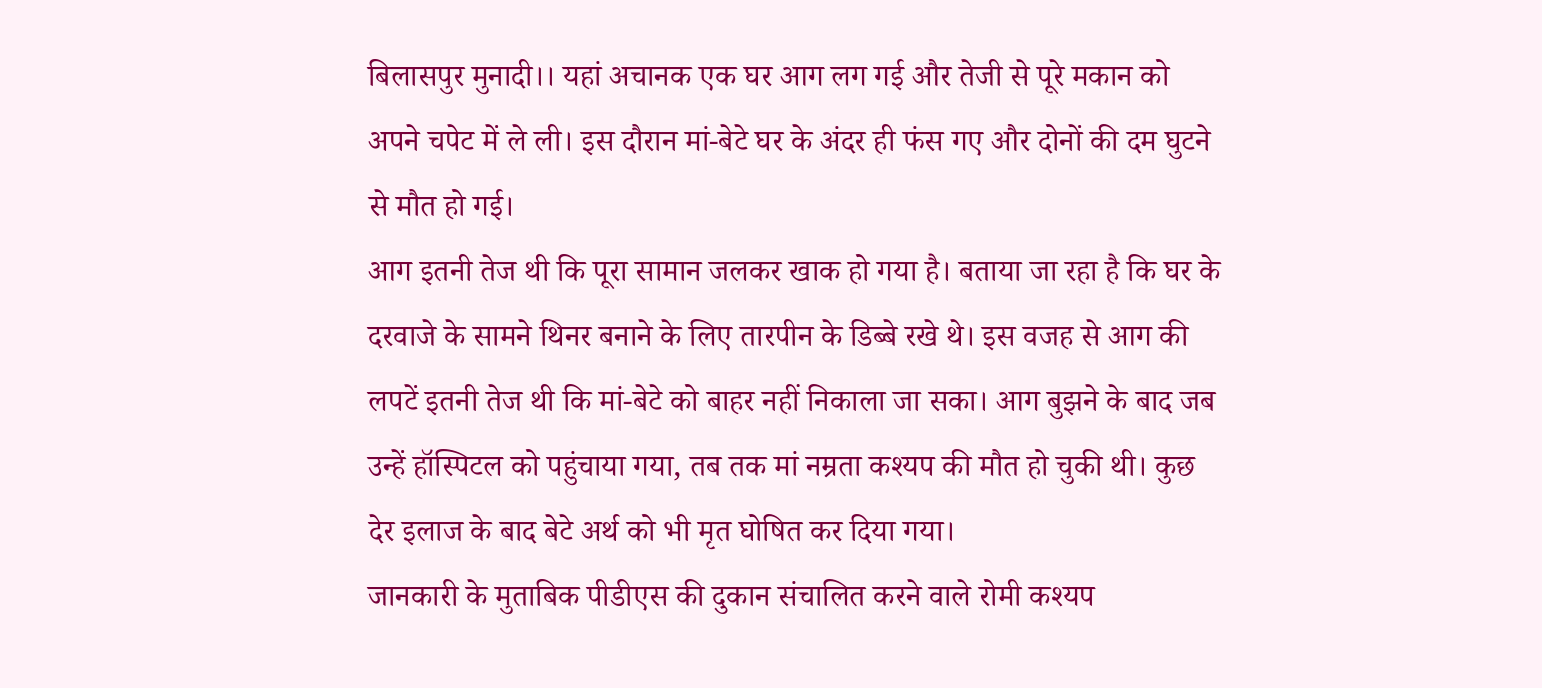बिलासपुर मुनादी।। यहां अचानक एक घर आग लग गई और तेजी से पूरे मकान को अपने चपेट में ले ली। इस दौरान मां-बेटे घर के अंदर ही फंस गए और दोनों की दम घुटने से मौत हो गई।
आग इतनी तेज थी कि पूरा सामान जलकर खाक हो गया है। बताया जा रहा है कि घर के दरवाजे के सामने थिनर बनाने के लिए तारपीन के डिब्बे रखे थे। इस वजह से आग की लपटें इतनी तेज थी कि मां-बेटे को बाहर नहीं निकाला जा सका। आग बुझने के बाद जब उन्हें हॉस्पिटल को पहुंचाया गया, तब तक मां नम्रता कश्यप की मौत हो चुकी थी। कुछ देर इलाज के बाद बेटे अर्थ को भी मृत घोषित कर दिया गया।
जानकारी के मुताबिक पीडीएस की दुकान संचालित करने वाले रोमी कश्यप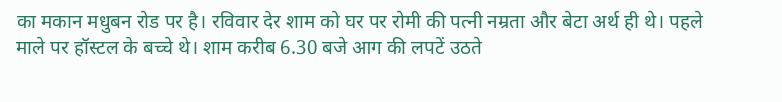का मकान मधुबन रोड पर है। रविवार देर शाम को घर पर रोमी की पत्नी नम्रता और बेटा अर्थ ही थे। पहले माले पर हॉस्टल के बच्चे थे। शाम करीब 6.30 बजे आग की लपटें उठते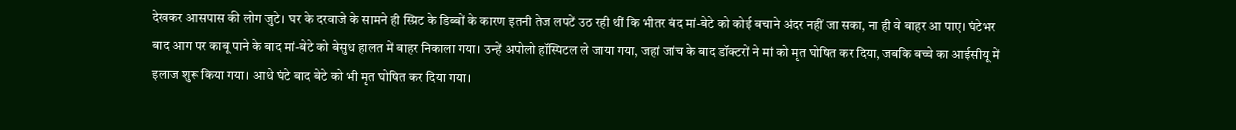देखकर आसपास की लोग जुटे। घर के दरवाजे के सामने ही स्प्रिट के डिब्बों के कारण इतनी तेज लपटें उठ रही थीं कि भीतर बंद मां-बेटे को कोई बचाने अंदर नहीं जा सका, ना ही वे बाहर आ पाए। घंटेभर बाद आग पर काबू पाने के बाद मां-बेटे को बेसुध हालत में बाहर निकाला गया। उन्हें अपोलो हॉस्पिटल ले जाया गया, जहां जांच के बाद डॉक्टरों ने मां को मृत घोषित कर दिया, जबकि बच्चे का आईसीयू में इलाज शुरू किया गया। आधे घंटे बाद बेटे को भी मृत घोषित कर दिया गया।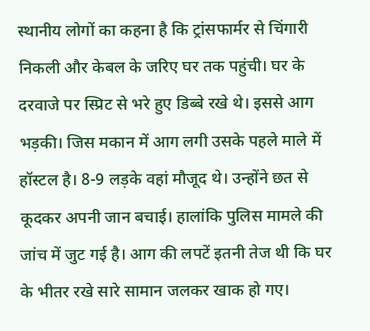स्थानीय लोगों का कहना है कि ट्रांसफार्मर से चिंगारी निकली और केबल के जरिए घर तक पहुंची। घर के दरवाजे पर स्प्रिट से भरे हुए डिब्बे रखे थे। इससे आग भड़की। जिस मकान में आग लगी उसके पहले माले में हॉस्टल है। 8-9 लड़के वहां मौजूद थे। उन्होंने छत से कूदकर अपनी जान बचाई। हालांकि पुलिस मामले की जांच में जुट गई है। आग की लपटें इतनी तेज थी कि घर के भीतर रखे सारे सामान जलकर खाक हो गए।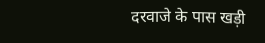दरवाजे के पास खड़ी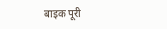बाइक पूरी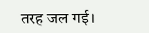तरह जल गई।